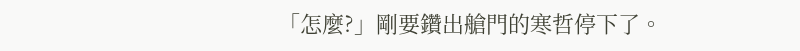「怎麼?」剛要鑽出艙門的寒哲停下了。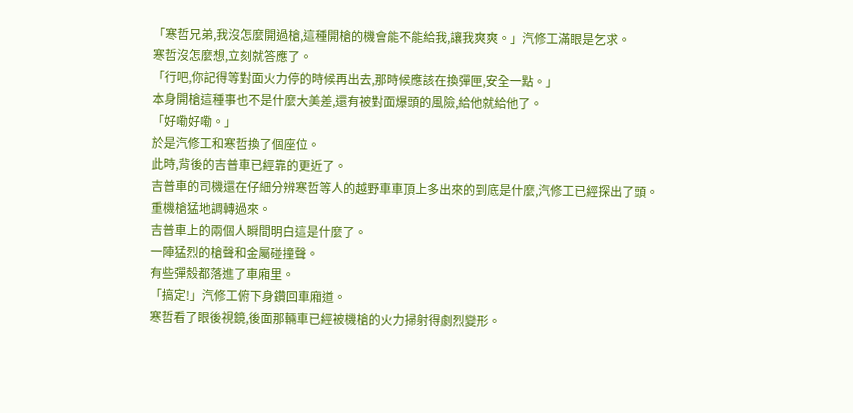「寒哲兄弟,我沒怎麼開過槍,這種開槍的機會能不能給我,讓我爽爽。」汽修工滿眼是乞求。
寒哲沒怎麼想,立刻就答應了。
「行吧,你記得等對面火力停的時候再出去,那時候應該在換彈匣,安全一點。」
本身開槍這種事也不是什麼大美差,還有被對面爆頭的風險,給他就給他了。
「好嘞好嘞。」
於是汽修工和寒哲換了個座位。
此時,背後的吉普車已經靠的更近了。
吉普車的司機還在仔細分辨寒哲等人的越野車車頂上多出來的到底是什麼,汽修工已經探出了頭。
重機槍猛地調轉過來。
吉普車上的兩個人瞬間明白這是什麼了。
一陣猛烈的槍聲和金屬碰撞聲。
有些彈殼都落進了車廂里。
「搞定!」汽修工俯下身鑽回車廂道。
寒哲看了眼後視鏡,後面那輛車已經被機槍的火力掃射得劇烈變形。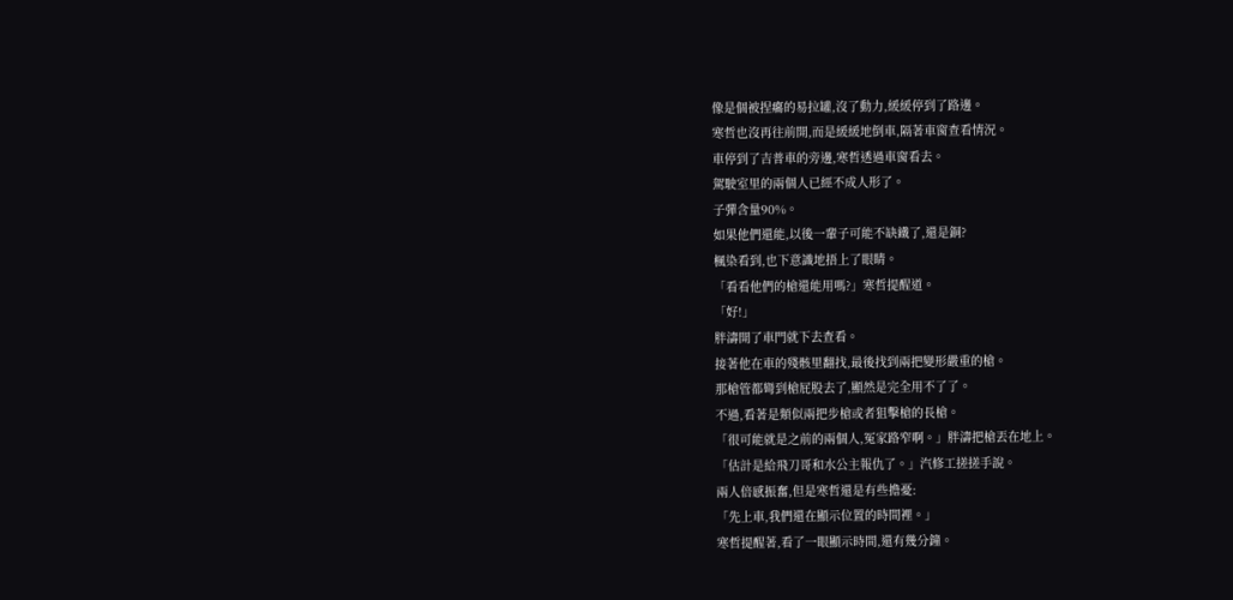像是個被捏癟的易拉罐,沒了動力,緩緩停到了路邊。
寒哲也沒再往前開,而是緩緩地倒車,隔著車窗查看情況。
車停到了吉普車的旁邊,寒哲透過車窗看去。
駕駛室里的兩個人已經不成人形了。
子彈含量90%。
如果他們還能,以後一輩子可能不缺鐵了,還是銅?
楓染看到,也下意識地捂上了眼睛。
「看看他們的槍還能用嗎?」寒哲提醒道。
「好!」
胖濤開了車門就下去查看。
接著他在車的殘骸里翻找,最後找到兩把變形嚴重的槍。
那槍管都彎到槍屁股去了,顯然是完全用不了了。
不過,看著是類似兩把步槍或者狙擊槍的長槍。
「很可能就是之前的兩個人,冤家路窄啊。」胖濤把槍丟在地上。
「估計是給飛刀哥和水公主報仇了。」汽修工搓搓手說。
兩人倍感振奮,但是寒哲還是有些擔憂:
「先上車,我們還在顯示位置的時間裡。」
寒哲提醒著,看了一眼顯示時間,還有幾分鐘。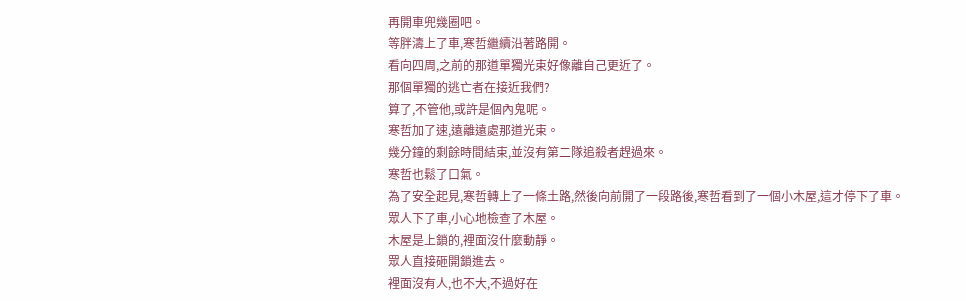再開車兜幾圈吧。
等胖濤上了車,寒哲繼續沿著路開。
看向四周,之前的那道單獨光束好像離自己更近了。
那個單獨的逃亡者在接近我們?
算了,不管他,或許是個內鬼呢。
寒哲加了速,遠離遠處那道光束。
幾分鐘的剩餘時間結束,並沒有第二隊追殺者趕過來。
寒哲也鬆了口氣。
為了安全起見,寒哲轉上了一條土路,然後向前開了一段路後,寒哲看到了一個小木屋,這才停下了車。
眾人下了車,小心地檢查了木屋。
木屋是上鎖的,裡面沒什麼動靜。
眾人直接砸開鎖進去。
裡面沒有人,也不大,不過好在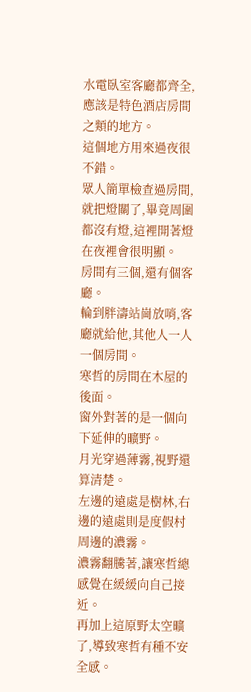水電臥室客廳都齊全,應該是特色酒店房間之類的地方。
這個地方用來過夜很不錯。
眾人簡單檢查過房間,就把燈關了,畢竟周圍都沒有燈,這裡開著燈在夜裡會很明顯。
房間有三個,還有個客廳。
輪到胖濤站崗放哨,客廳就給他,其他人一人一個房間。
寒哲的房間在木屋的後面。
窗外對著的是一個向下延伸的曠野。
月光穿過薄霧,視野還算清楚。
左邊的遠處是樹林,右邊的遠處則是度假村周邊的濃霧。
濃霧翻騰著,讓寒哲總感覺在緩緩向自己接近。
再加上這原野太空曠了,導致寒哲有種不安全感。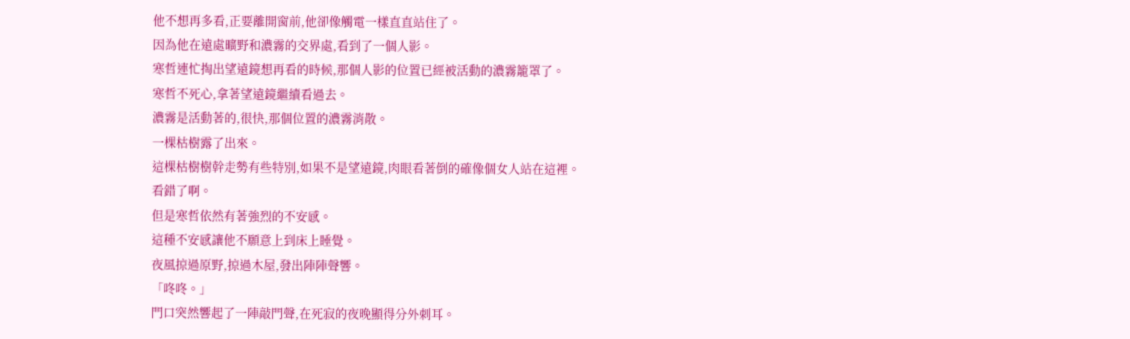他不想再多看,正要離開窗前,他卻像觸電一樣直直站住了。
因為他在遠處曠野和濃霧的交界處,看到了一個人影。
寒哲連忙掏出望遠鏡想再看的時候,那個人影的位置已經被活動的濃霧籠罩了。
寒哲不死心,拿著望遠鏡繼續看過去。
濃霧是活動著的,很快,那個位置的濃霧消散。
一棵枯樹露了出來。
這棵枯樹樹幹走勢有些特別,如果不是望遠鏡,肉眼看著倒的確像個女人站在這裡。
看錯了啊。
但是寒哲依然有著強烈的不安感。
這種不安感讓他不願意上到床上睡覺。
夜風掠過原野,掠過木屋,發出陣陣聲響。
「咚咚。」
門口突然響起了一陣敲門聲,在死寂的夜晚顯得分外刺耳。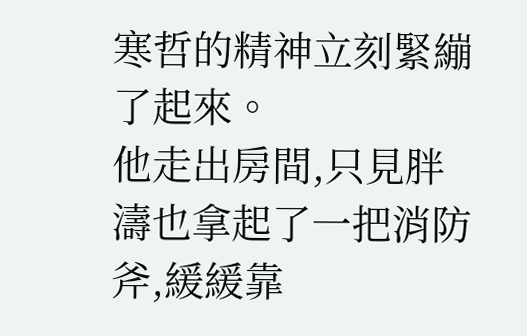寒哲的精神立刻緊繃了起來。
他走出房間,只見胖濤也拿起了一把消防斧,緩緩靠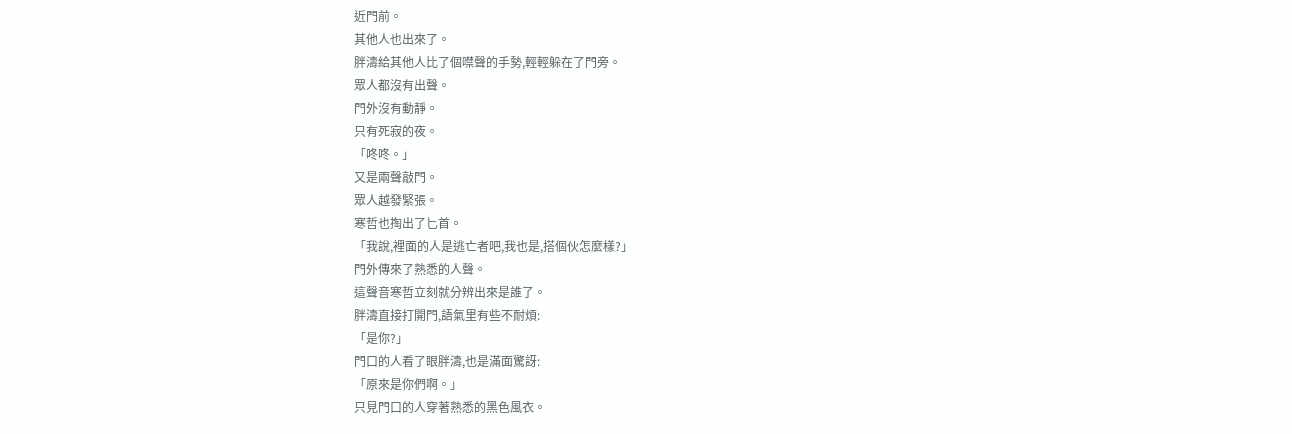近門前。
其他人也出來了。
胖濤給其他人比了個噤聲的手勢,輕輕躲在了門旁。
眾人都沒有出聲。
門外沒有動靜。
只有死寂的夜。
「咚咚。」
又是兩聲敲門。
眾人越發緊張。
寒哲也掏出了匕首。
「我說,裡面的人是逃亡者吧,我也是,搭個伙怎麼樣?」
門外傳來了熟悉的人聲。
這聲音寒哲立刻就分辨出來是誰了。
胖濤直接打開門,語氣里有些不耐煩:
「是你?」
門口的人看了眼胖濤,也是滿面驚訝:
「原來是你們啊。」
只見門口的人穿著熟悉的黑色風衣。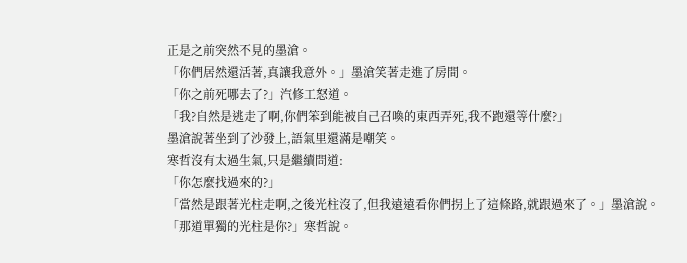正是之前突然不見的墨滄。
「你們居然還活著,真讓我意外。」墨滄笑著走進了房間。
「你之前死哪去了?」汽修工怒道。
「我?自然是逃走了啊,你們笨到能被自己召喚的東西弄死,我不跑還等什麼?」
墨滄說著坐到了沙發上,語氣里還滿是嘲笑。
寒哲沒有太過生氣,只是繼續問道:
「你怎麼找過來的?」
「當然是跟著光柱走啊,之後光柱沒了,但我遠遠看你們拐上了這條路,就跟過來了。」墨滄說。
「那道單獨的光柱是你?」寒哲說。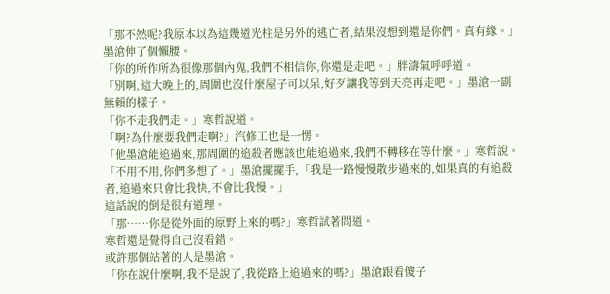「那不然呢?我原本以為這幾道光柱是另外的逃亡者,結果沒想到還是你們。真有緣。」墨滄伸了個懶腰。
「你的所作所為很像那個內鬼,我們不相信你,你還是走吧。」胖濤氣呼呼道。
「別啊,這大晚上的,周圍也沒什麼屋子可以呆,好歹讓我等到天亮再走吧。」墨滄一副無賴的樣子。
「你不走我們走。」寒哲說道。
「啊?為什麼要我們走啊?」汽修工也是一愣。
「他墨滄能追過來,那周圍的追殺者應該也能追過來,我們不轉移在等什麼。」寒哲說。
「不用不用,你們多想了。」墨滄擺擺手,「我是一路慢慢散步過來的,如果真的有追殺者,追過來只會比我快,不會比我慢。」
這話說的倒是很有道理。
「那……你是從外面的原野上來的嗎?」寒哲試著問道。
寒哲還是覺得自己沒看錯。
或許那個站著的人是墨滄。
「你在說什麼啊,我不是說了,我從路上追過來的嗎?」墨滄跟看傻子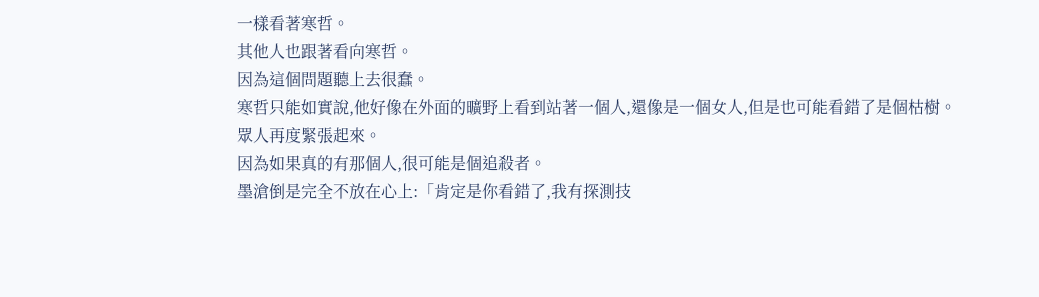一樣看著寒哲。
其他人也跟著看向寒哲。
因為這個問題聽上去很蠢。
寒哲只能如實說,他好像在外面的曠野上看到站著一個人,還像是一個女人,但是也可能看錯了是個枯樹。
眾人再度緊張起來。
因為如果真的有那個人,很可能是個追殺者。
墨滄倒是完全不放在心上:「肯定是你看錯了,我有探測技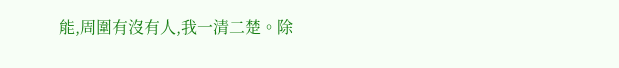能,周圍有沒有人,我一清二楚。除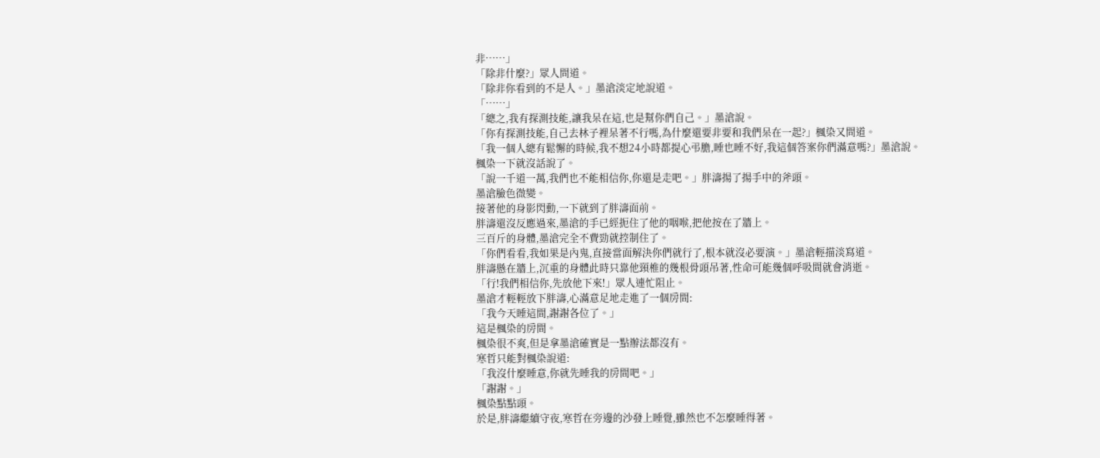非……」
「除非什麼?」眾人問道。
「除非你看到的不是人。」墨滄淡定地說道。
「……」
「總之,我有探測技能,讓我呆在這,也是幫你們自己。」墨滄說。
「你有探測技能,自己去林子裡呆著不行嗎,為什麼還要非要和我們呆在一起?」楓染又問道。
「我一個人總有鬆懈的時候,我不想24小時都提心弔膽,睡也睡不好,我這個答案你們滿意嗎?」墨滄說。
楓染一下就沒話說了。
「說一千道一萬,我們也不能相信你,你還是走吧。」胖濤揚了揚手中的斧頭。
墨滄臉色微變。
接著他的身影閃動,一下就到了胖濤面前。
胖濤還沒反應過來,墨滄的手已經扼住了他的咽喉,把他按在了牆上。
三百斤的身體,墨滄完全不費勁就控制住了。
「你們看看,我如果是內鬼,直接當面解決你們就行了,根本就沒必要演。」墨滄輕描淡寫道。
胖濤懸在牆上,沉重的身體此時只靠他頸椎的幾根骨頭吊著,性命可能幾個呼吸間就會消逝。
「行!我們相信你,先放他下來!」眾人連忙阻止。
墨滄才輕輕放下胖濤,心滿意足地走進了一個房間:
「我今天睡這間,謝謝各位了。」
這是楓染的房間。
楓染很不爽,但是拿墨滄確實是一點辦法都沒有。
寒哲只能對楓染說道:
「我沒什麼睡意,你就先睡我的房間吧。」
「謝謝。」
楓染點點頭。
於是,胖濤繼續守夜,寒哲在旁邊的沙發上睡覺,雖然也不怎麼睡得著。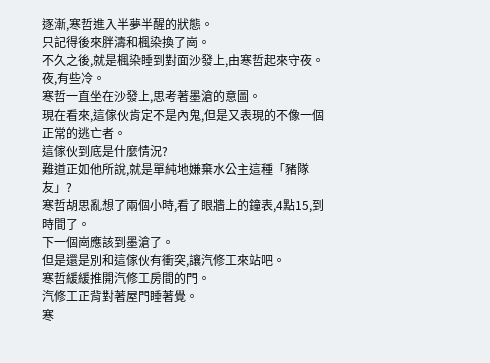逐漸,寒哲進入半夢半醒的狀態。
只記得後來胖濤和楓染換了崗。
不久之後,就是楓染睡到對面沙發上,由寒哲起來守夜。
夜,有些冷。
寒哲一直坐在沙發上,思考著墨滄的意圖。
現在看來,這傢伙肯定不是內鬼,但是又表現的不像一個正常的逃亡者。
這傢伙到底是什麼情況?
難道正如他所說,就是單純地嫌棄水公主這種「豬隊友」?
寒哲胡思亂想了兩個小時,看了眼牆上的鐘表,4點15,到時間了。
下一個崗應該到墨滄了。
但是還是別和這傢伙有衝突,讓汽修工來站吧。
寒哲緩緩推開汽修工房間的門。
汽修工正背對著屋門睡著覺。
寒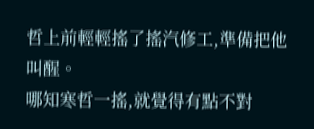哲上前輕輕搖了搖汽修工,準備把他叫醒。
哪知寒哲一搖,就覺得有點不對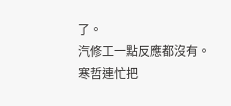了。
汽修工一點反應都沒有。
寒哲連忙把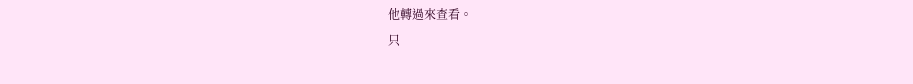他轉過來查看。
只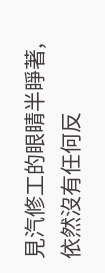見汽修工的眼睛半睜著,依然沒有任何反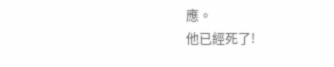應。
他已經死了!